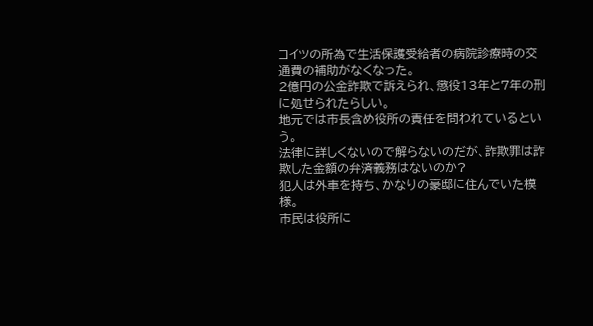コイツの所為で生活保護受給者の病院診療時の交通費の補助がなくなった。
2億円の公金詐欺で訴えられ、懲役13年と7年の刑に処せられたらしい。
地元では市長含め役所の責任を問われているという。
法律に詳しくないので解らないのだが、詐欺罪は詐欺した金額の弁済義務はないのか?
犯人は外車を持ち、かなりの豪邸に住んでいた模様。
市民は役所に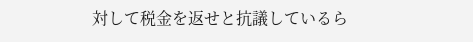対して税金を返せと抗議しているら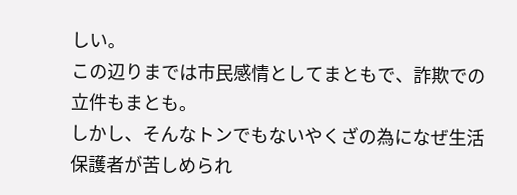しい。
この辺りまでは市民感情としてまともで、詐欺での立件もまとも。
しかし、そんなトンでもないやくざの為になぜ生活保護者が苦しめられ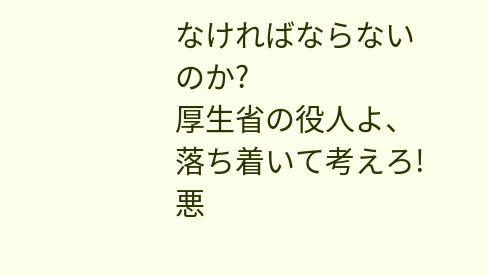なければならないのか?
厚生省の役人よ、落ち着いて考えろ!
悪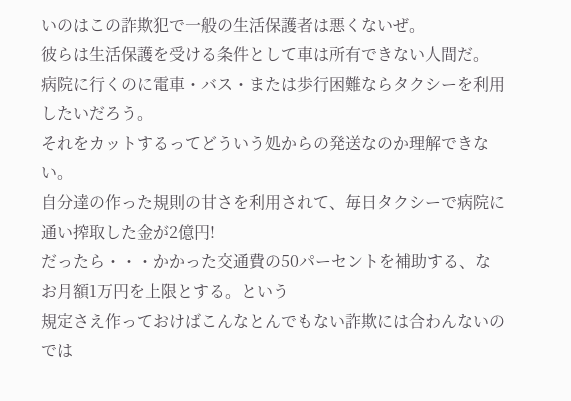いのはこの詐欺犯で一般の生活保護者は悪くないぜ。
彼らは生活保護を受ける条件として車は所有できない人間だ。
病院に行くのに電車・バス・または歩行困難ならタクシーを利用したいだろう。
それをカットするってどういう処からの発送なのか理解できない。
自分達の作った規則の甘さを利用されて、毎日タクシーで病院に通い搾取した金が2億円!
だったら・・・かかった交通費の50パーセントを補助する、なお月額1万円を上限とする。という
規定さえ作っておけばこんなとんでもない詐欺には合わんないのでは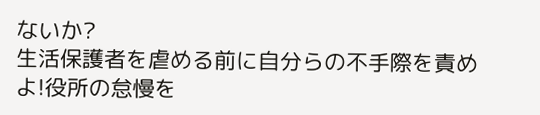ないか?
生活保護者を虐める前に自分らの不手際を責めよ!役所の怠慢を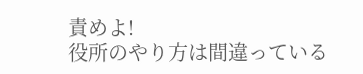責めよ!
役所のやり方は間違っている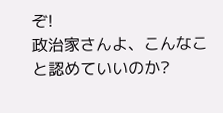ぞ!
政治家さんよ、こんなこと認めていいのか?